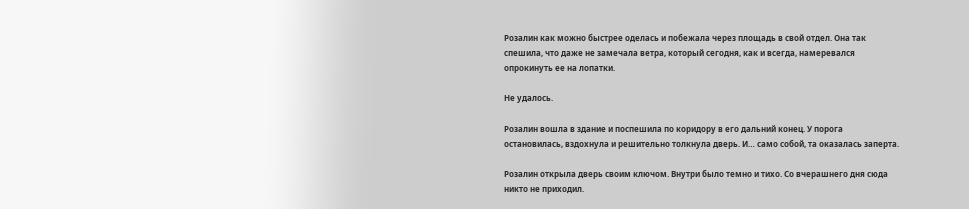Розалин как можно быстрее оделась и побежала через площадь в свой отдел. Она так спешила, что даже не замечала ветра, который сегодня, как и всегда, намеревался опрокинуть ее на лопатки.

Не удалось.

Розалин вошла в здание и поспешила по коридору в его дальний конец. У порога остановилась, вздохнула и решительно толкнула дверь. И… само собой, та оказалась заперта.

Розалин открыла дверь своим ключом. Внутри было темно и тихо. Со вчерашнего дня сюда никто не приходил.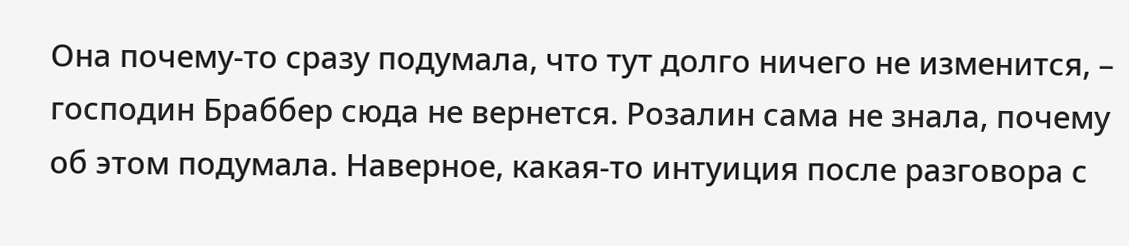Она почему-то сразу подумала, что тут долго ничего не изменится, – господин Браббер сюда не вернется. Розалин сама не знала, почему об этом подумала. Наверное, какая-то интуиция после разговора с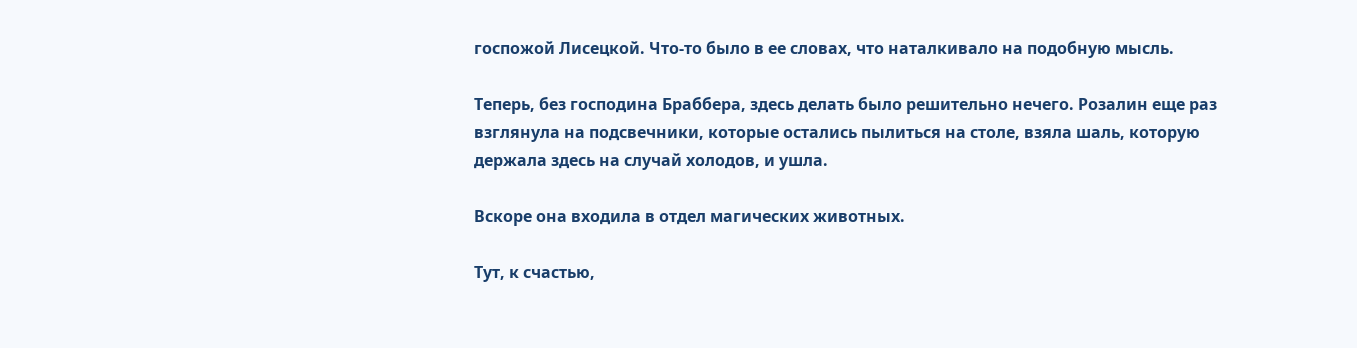госпожой Лисецкой. Что-то было в ее словах, что наталкивало на подобную мысль.

Теперь, без господина Браббера, здесь делать было решительно нечего. Розалин еще раз взглянула на подсвечники, которые остались пылиться на столе, взяла шаль, которую держала здесь на случай холодов, и ушла.

Вскоре она входила в отдел магических животных.

Тут, к счастью,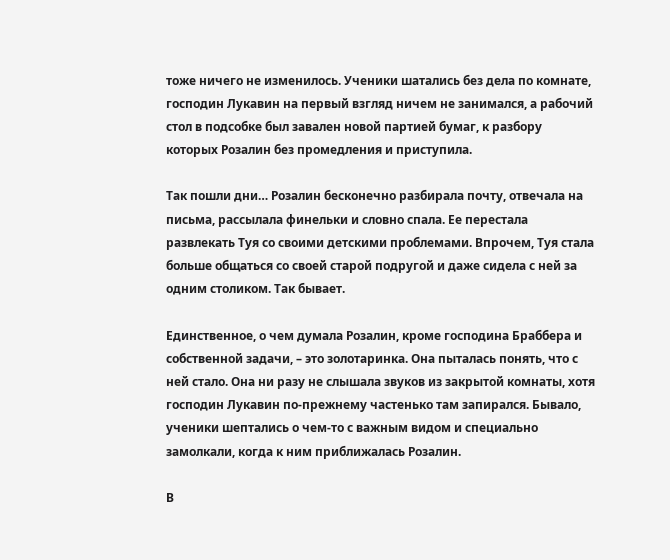тоже ничего не изменилось. Ученики шатались без дела по комнате, господин Лукавин на первый взгляд ничем не занимался, а рабочий стол в подсобке был завален новой партией бумаг, к разбору которых Розалин без промедления и приступила.

Так пошли дни… Розалин бесконечно разбирала почту, отвечала на письма, рассылала финельки и словно спала. Ее перестала развлекать Туя со своими детскими проблемами. Впрочем, Туя стала больше общаться со своей старой подругой и даже сидела с ней за одним столиком. Так бывает.

Единственное, о чем думала Розалин, кроме господина Браббера и собственной задачи, – это золотаринка. Она пыталась понять, что с ней стало. Она ни разу не слышала звуков из закрытой комнаты, хотя господин Лукавин по-прежнему частенько там запирался. Бывало, ученики шептались о чем-то с важным видом и специально замолкали, когда к ним приближалась Розалин.

В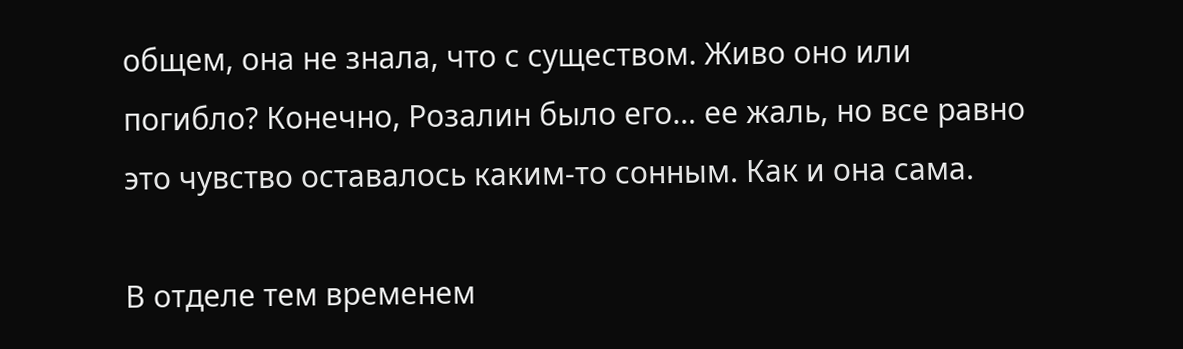общем, она не знала, что с существом. Живо оно или погибло? Конечно, Розалин было его… ее жаль, но все равно это чувство оставалось каким-то сонным. Как и она сама.

В отделе тем временем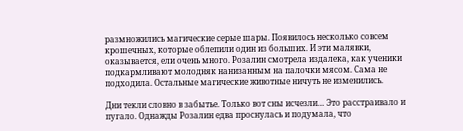размножились магические серые шары. Появилось несколько совсем крошечных, которые облепили один из больших. И эти малявки, оказывается, ели очень много. Розалин смотрела издалека, как ученики подкармливают молодняк нанизанным на палочки мясом. Сама не подходила. Остальные магические животные ничуть не изменились.

Дни текли словно в забытье. Только вот сны исчезли… Это расстраивало и пугало. Однажды Розалин едва проснулась и подумала, что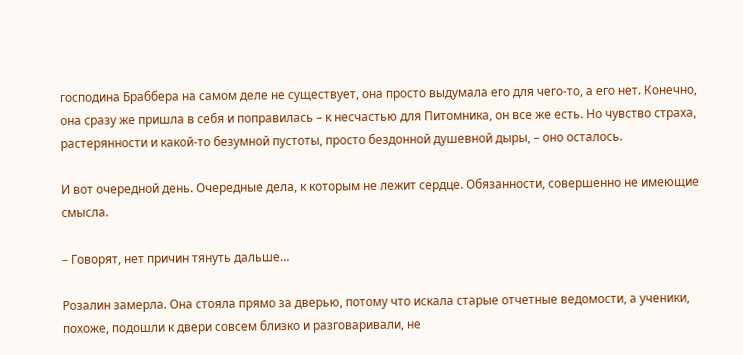господина Браббера на самом деле не существует, она просто выдумала его для чего-то, а его нет. Конечно, она сразу же пришла в себя и поправилась – к несчастью для Питомника, он все же есть. Но чувство страха, растерянности и какой-то безумной пустоты, просто бездонной душевной дыры, – оно осталось.

И вот очередной день. Очередные дела, к которым не лежит сердце. Обязанности, совершенно не имеющие смысла.

– Говорят, нет причин тянуть дальше…

Розалин замерла. Она стояла прямо за дверью, потому что искала старые отчетные ведомости, а ученики, похоже, подошли к двери совсем близко и разговаривали, не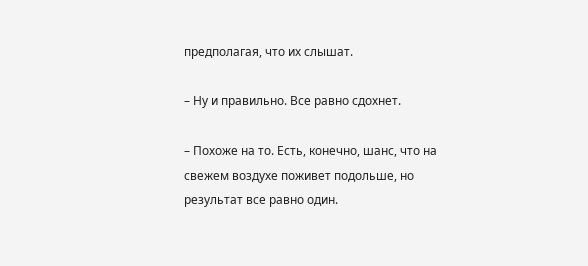предполагая, что их слышат.

– Ну и правильно. Все равно сдохнет.

– Похоже на то. Есть, конечно, шанс, что на свежем воздухе поживет подольше, но результат все равно один.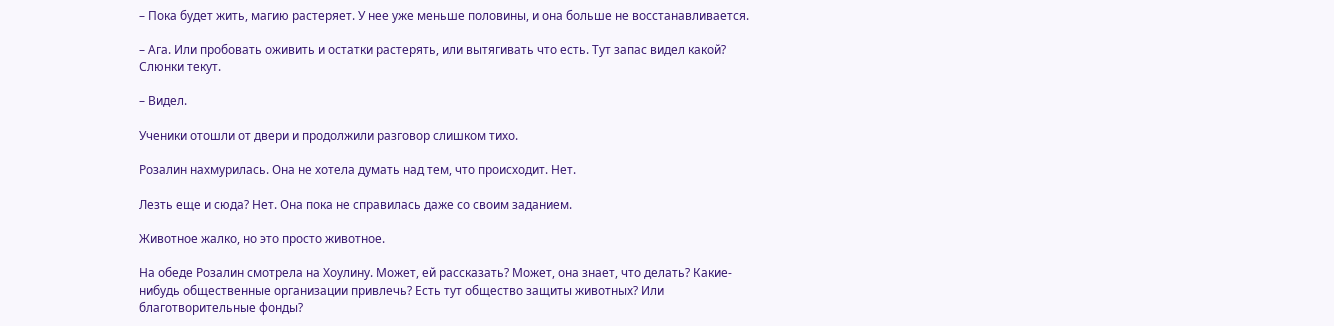– Пока будет жить, магию растеряет. У нее уже меньше половины, и она больше не восстанавливается.

– Ага. Или пробовать оживить и остатки растерять, или вытягивать что есть. Тут запас видел какой? Слюнки текут.

– Видел.

Ученики отошли от двери и продолжили разговор слишком тихо.

Розалин нахмурилась. Она не хотела думать над тем, что происходит. Нет.

Лезть еще и сюда? Нет. Она пока не справилась даже со своим заданием.

Животное жалко, но это просто животное.

На обеде Розалин смотрела на Хоулину. Может, ей рассказать? Может, она знает, что делать? Какие-нибудь общественные организации привлечь? Есть тут общество защиты животных? Или благотворительные фонды?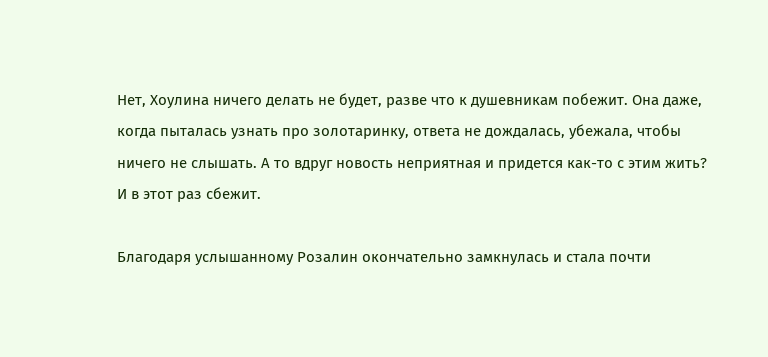Нет, Хоулина ничего делать не будет, разве что к душевникам побежит. Она даже, когда пыталась узнать про золотаринку, ответа не дождалась, убежала, чтобы ничего не слышать. А то вдруг новость неприятная и придется как-то с этим жить? И в этот раз сбежит.

Благодаря услышанному Розалин окончательно замкнулась и стала почти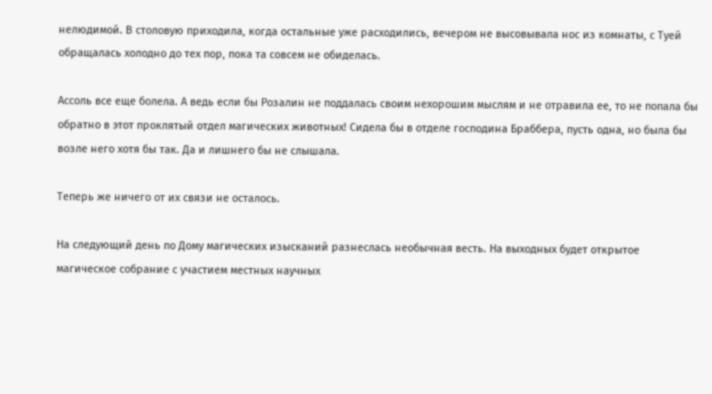нелюдимой. В столовую приходила, когда остальные уже расходились, вечером не высовывала нос из комнаты, с Туей обращалась холодно до тех пор, пока та совсем не обиделась.

Ассоль все еще болела. А ведь если бы Розалин не поддалась своим нехорошим мыслям и не отравила ее, то не попала бы обратно в этот проклятый отдел магических животных! Сидела бы в отделе господина Браббера, пусть одна, но была бы возле него хотя бы так. Да и лишнего бы не слышала.

Теперь же ничего от их связи не осталось.

На следующий день по Дому магических изысканий разнеслась необычная весть. На выходных будет открытое магическое собрание с участием местных научных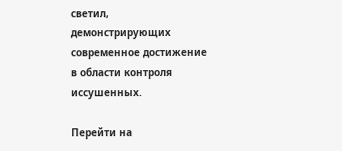светил, демонстрирующих современное достижение в области контроля иссушенных.

Перейти на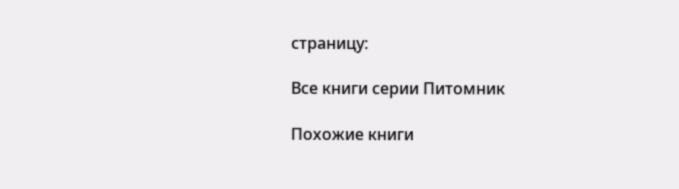страницу:

Все книги серии Питомник

Похожие книги